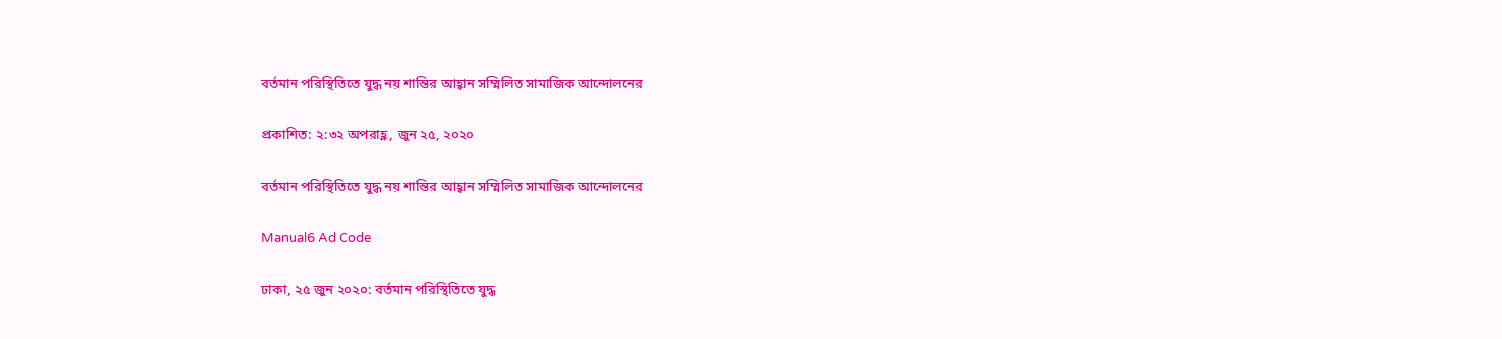বর্তমান পরিস্থিতিতে যুদ্ধ নয় শান্তির আহ্বান সম্মিলিত সামাজিক আন্দোলনের

প্রকাশিত: ২:৩২ অপরাহ্ণ, জুন ২৫, ২০২০

বর্তমান পরিস্থিতিতে যুদ্ধ নয় শান্তির আহ্বান সম্মিলিত সামাজিক আন্দোলনের

Manual6 Ad Code

ঢাকা, ২৫ জুন ২০২০: বর্তমান পরিস্থিতিতে যুদ্ধ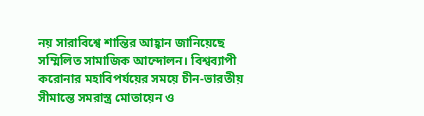নয় সারাবিশ্বে শান্তির আহ্বান জানিয়েছে সম্মিলিত সামাজিক আন্দোলন। বিশ্বব্যাপী করোনার মহাবিপর্যয়ের সময়ে চীন-ভারতীয় সীমান্তে সমরাস্ত্র মোতায়েন ও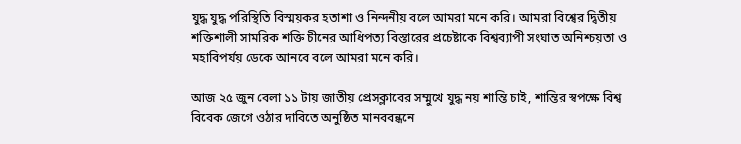যুদ্ধ যুদ্ধ পরিস্থিতি বিস্ময়কর হতাশা ও নিন্দনীয় বলে আমরা মনে করি। আমরা বিশ্বের দ্বিতীয় শক্তিশালী সামরিক শক্তি চীনের আধিপত্য বিস্তারের প্রচেষ্টাকে বিশ্বব্যাপী সংঘাত অনিশ্চয়তা ও মহাবিপর্যয় ডেকে আনবে বলে আমরা মনে করি।

আজ ২৫ জুন বেলা ১১ টায় জাতীয় প্রেসক্লাবের সম্মুখে যুদ্ধ নয় শান্তি চাই, শান্তির স্বপক্ষে বিশ্ব বিবেক জেগে ওঠার দাবিতে অনুষ্ঠিত মানববন্ধনে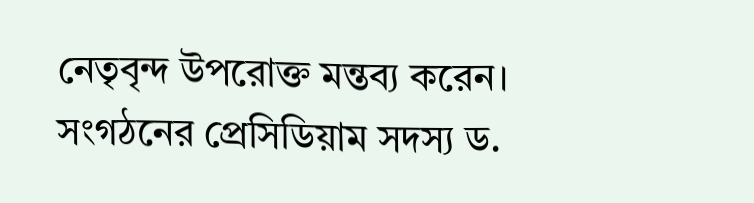নেতৃবৃন্দ উপরোক্ত মন্তব্য করেন। সংগঠনের প্রেসিডিয়াম সদস্য ড.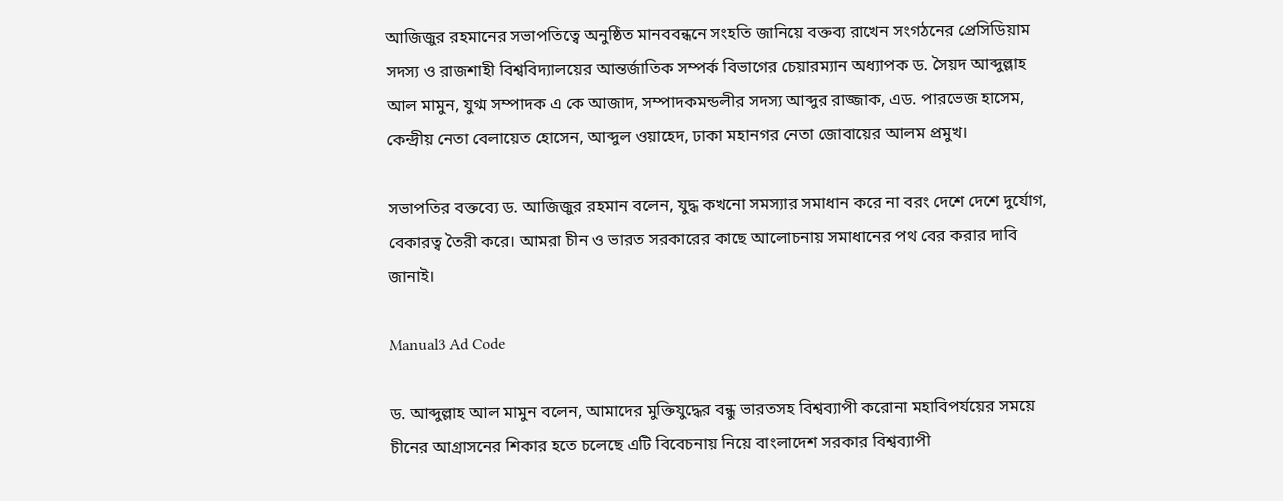আজিজুর রহমানের সভাপতিত্বে অনুষ্ঠিত মানববন্ধনে সংহতি জানিয়ে বক্তব্য রাখেন সংগঠনের প্রেসিডিয়াম সদস্য ও রাজশাহী বিশ্ববিদ্যালয়ের আন্তর্জাতিক সম্পর্ক বিভাগের চেয়ারম্যান অধ্যাপক ড. সৈয়দ আব্দুল্লাহ আল মামুন, যুগ্ম সম্পাদক এ কে আজাদ, সম্পাদকমন্ডলীর সদস্য আব্দুর রাজ্জাক, এড. পারভেজ হাসেম, কেন্দ্রীয় নেতা বেলায়েত হোসেন, আব্দুল ওয়াহেদ, ঢাকা মহানগর নেতা জোবায়ের আলম প্রমুখ।

সভাপতির বক্তব্যে ড. আজিজুর রহমান বলেন, যুদ্ধ কখনো সমস্যার সমাধান করে না বরং দেশে দেশে দুর্যোগ, বেকারত্ব তৈরী করে। আমরা চীন ও ভারত সরকারের কাছে আলোচনায় সমাধানের পথ বের করার দাবি জানাই।

Manual3 Ad Code

ড. আব্দুল্লাহ আল মামুন বলেন, আমাদের মুক্তিযুদ্ধের বন্ধু ভারতসহ বিশ্বব্যাপী করোনা মহাবিপর্যয়ের সময়ে চীনের আগ্রাসনের শিকার হতে চলেছে এটি বিবেচনায় নিয়ে বাংলাদেশ সরকার বিশ্বব্যাপী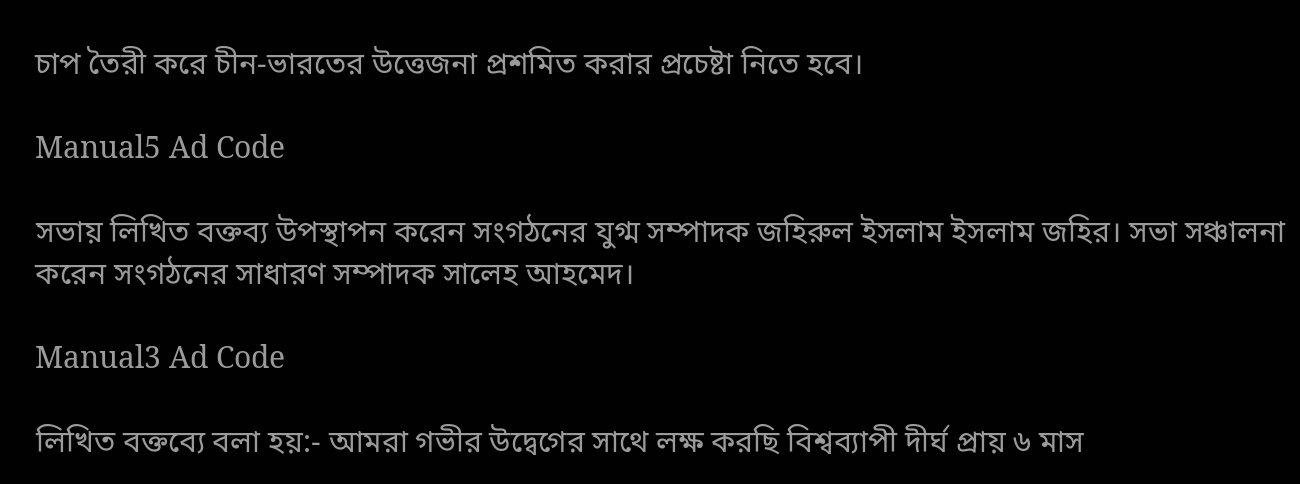চাপ তৈরী করে চীন-ভারতের উত্তেজনা প্রশমিত করার প্রচেষ্টা নিতে হবে।

Manual5 Ad Code

সভায় লিখিত বক্তব্য উপস্থাপন করেন সংগঠনের যুগ্ম সম্পাদক জহিরুল ইসলাম ইসলাম জহির। সভা সঞ্চালনা করেন সংগঠনের সাধারণ সম্পাদক সালেহ আহমেদ।

Manual3 Ad Code

লিখিত বক্তব্যে বলা হয়:- আমরা গভীর উদ্বেগের সাথে লক্ষ করছি বিশ্বব্যাপী দীর্ঘ প্রায় ৬ মাস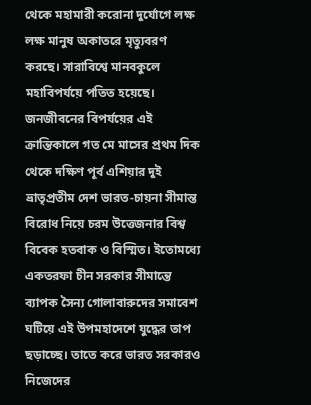থেকে মহামারী করোনা দুর্যোগে লক্ষ লক্ষ মানুষ অকাতরে মৃত্যুবরণ করছে। সারাবিশ্বে মানবকুলে মহাবিপর্যয়ে পতিত হয়েছে। জনজীবনের বিপর্যয়ের এই ক্রান্তিকালে গত মে মাসের প্রথম দিক থেকে দক্ষিণ পূর্ব এশিয়ার দুই ভ্রাতৃপ্রতীম দেশ ভারত-চায়না সীমান্ত বিরোধ নিয়ে চরম উত্তেজনার বিশ্ব বিবেক হতবাক ও বিস্মিত। ইতোমধ্যে একতরফা চীন সরকার সীমান্তে ব্যাপক সৈন্য গোলাবারুদের সমাবেশ ঘটিয়ে এই উপমহাদেশে যুদ্ধের তাপ ছড়াচ্ছে। তাতে করে ভারত সরকারও নিজেদের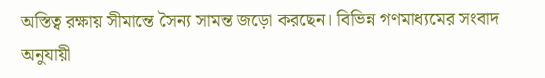অস্তিত্ব রক্ষায় সীমান্তে সৈন্য সামন্ত জড়ো করছেন। বিভিন্ন গণমাধ্যমের সংবাদ অনুযায়ী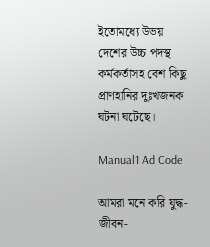ইতোমধ্যে উভয় দেশের উচ্চ পদস্থ কর্মকর্তাসহ বেশ কিছু প্রাণহানির দুঃখজনক ঘটনা ঘটেছে।

Manual1 Ad Code

আমরা মনে করি যুদ্ধ-জীবন-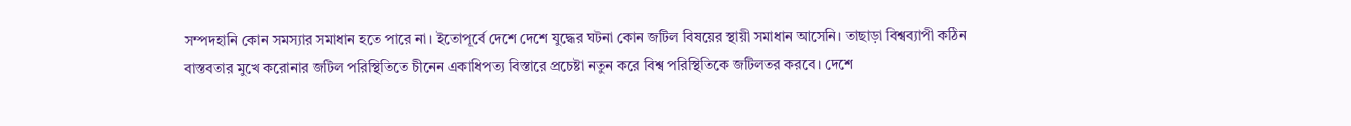সম্পদহানি কোন সমস্যার সমাধান হতে পারে না। ইতোপূর্বে দেশে দেশে যুদ্ধের ঘটনা কোন জটিল বিষয়ের স্থায়ী সমাধান আসেনি। তাছাড়া বিশ্বব্যাপী কঠিন বাস্তবতার মুখে করোনার জটিল পরিস্থিতিতে চীনেন একাধিপত্য বিস্তারে প্রচেষ্টা নতুন করে বিশ্ব পরিস্থিতিকে জটিলতর করবে। দেশে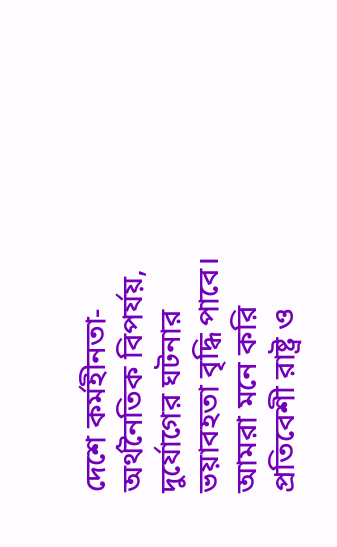দেশে কর্মহীনতা-অর্থনৈতিক বিপর্যয়, দুর্যোগের ঘটনার ভয়াবহতা বৃদ্ধি পাবে। আমরা মনে করি প্রতিবেশী রাষ্ট্র ও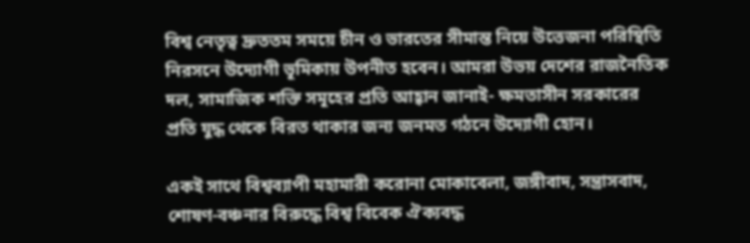বিশ্ব নেতৃত্ব দ্রুততম সময়ে চীন ও ভারতের সীমান্ত নিয়ে উত্তেজনা পরিস্থিতি নিরসনে উদ্যোগী ভূমিকায় উপনীত হবেন। আমরা উভয় দেশের রাজনৈতিক দল, সামাজিক শক্তি সমূহের প্রতি আহ্বান জানাই- ক্ষমতাসীন সরকারের প্রতি যুদ্ধ থেকে বিরত থাকার জন্য জনমত গঠনে উদ্যোগী হোন।

একই সাথে বিশ্বব্যাপী মহামারী করোনা মোকাবেলা, জঙ্গীবাদ, সন্ত্রাসবাদ, শোষণ-বঞ্চনার বিরুদ্ধে বিশ্ব বিবেক ঐক্যবদ্ধ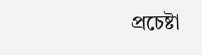প্রচেষ্টা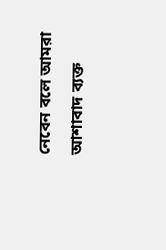নেবেন বলে আমরা আশাবাদ ব্যক্ত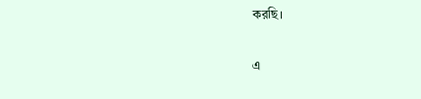করছি।

এ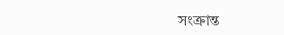সংক্রান্ত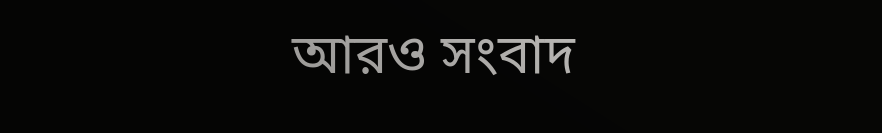আরও সংবাদ